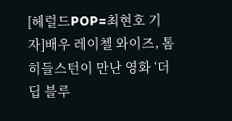[헤럴드POP=최현호 기자]배우 레이첼 와이즈, 톰 히들스턴이 만난 영화 ‘더 딥 블루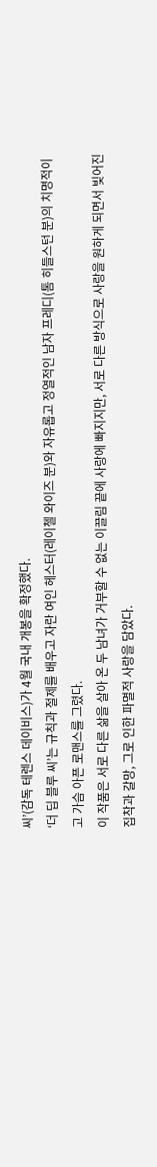씨’(감독 테렌스 데이비스)가 4월 국내 개봉을 확정했다.
‘더 딥 블루 씨’는 규칙과 절제를 배우고 자란 여인 헤스터(레이첼 와이즈 분)와 자유롭고 정열적인 남자 프레디(톰 히들스턴 분)의 치명적이고 가슴 아픈 로맨스를 그렸다.
이 작품은 서로 다른 삶을 살아 온 두 남녀가 거부할 수 없는 이끌림 끝에 사랑에 빠지지만, 서로 다른 방식으로 사랑을 원하게 되면서 빚어진 집착과 갈망, 그로 인한 파멸적 사랑을 담았다.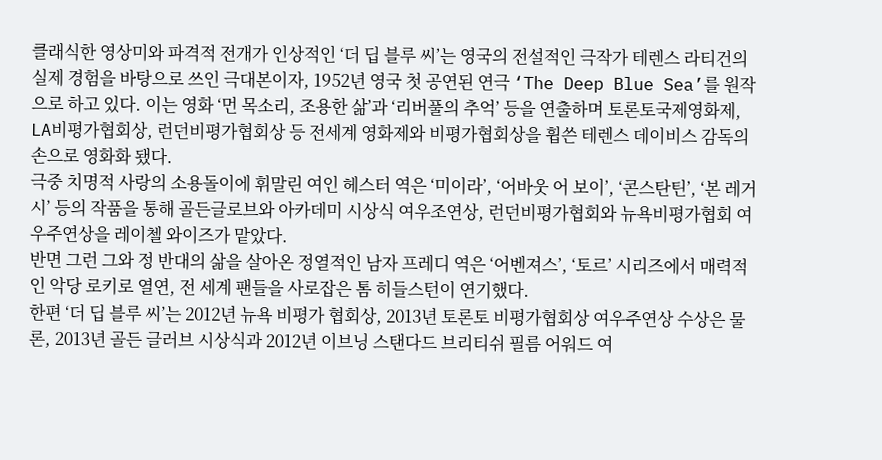클래식한 영상미와 파격적 전개가 인상적인 ‘더 딥 블루 씨’는 영국의 전설적인 극작가 테렌스 라티건의 실제 경험을 바탕으로 쓰인 극대본이자, 1952년 영국 첫 공연된 연극 ‘The Deep Blue Sea’를 원작으로 하고 있다. 이는 영화 ‘먼 목소리, 조용한 삶’과 ‘리버풀의 추억’ 등을 연출하며 토론토국제영화제, LA비평가협회상, 런던비평가협회상 등 전세계 영화제와 비평가협회상을 휩쓴 테렌스 데이비스 감독의 손으로 영화화 됐다.
극중 치명적 사랑의 소용돌이에 휘말린 여인 헤스터 역은 ‘미이라’, ‘어바웃 어 보이’, ‘콘스탄틴’, ‘본 레거시’ 등의 작품을 통해 골든글로브와 아카데미 시상식 여우조연상, 런던비평가협회와 뉴욕비평가협회 여우주연상을 레이첼 와이즈가 맡았다.
반면 그런 그와 정 반대의 삶을 살아온 정열적인 남자 프레디 역은 ‘어벤져스’, ‘토르’ 시리즈에서 매력적인 악당 로키로 열연, 전 세계 팬들을 사로잡은 톰 히들스턴이 연기했다.
한편 ‘더 딥 블루 씨’는 2012년 뉴욕 비평가 협회상, 2013년 토론토 비평가협회상 여우주연상 수상은 물론, 2013년 골든 글러브 시상식과 2012년 이브닝 스탠다드 브리티쉬 필름 어워드 여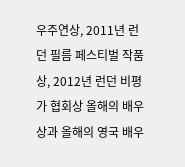우주연상, 2011년 런던 필름 페스티벌 작품상, 2012년 런던 비평가 협회상 올해의 배우상과 올해의 영국 배우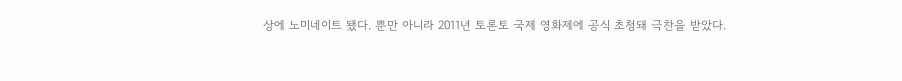상에 노미네이트 됐다. 뿐만 아니라 2011년 토론토 국제 영화제에 공식 초청돼 극찬을 받았다.